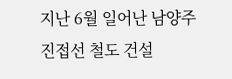지난 6월 일어난 남양주 진접선 철도 건설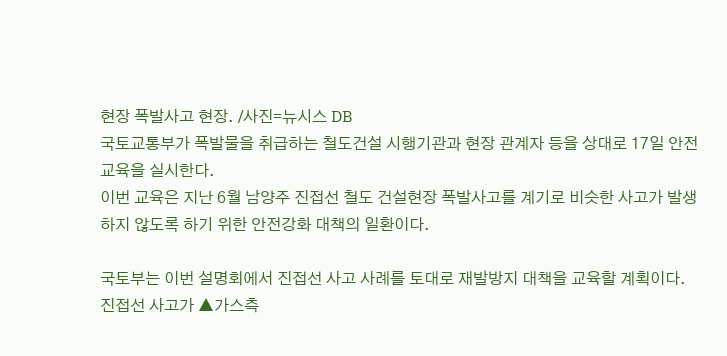현장 폭발사고 현장. /사진=뉴시스 DB
국토교통부가 폭발물을 취급하는 철도건설 시행기관과 현장 관계자 등을 상대로 17일 안전교육을 실시한다.
이번 교육은 지난 6월 남양주 진접선 철도 건설현장 폭발사고를 계기로 비슷한 사고가 발생하지 않도록 하기 위한 안전강화 대책의 일환이다.

국토부는 이번 설명회에서 진접선 사고 사례를 토대로 재발방지 대책을 교육할 계획이다. 진접선 사고가 ▲가스측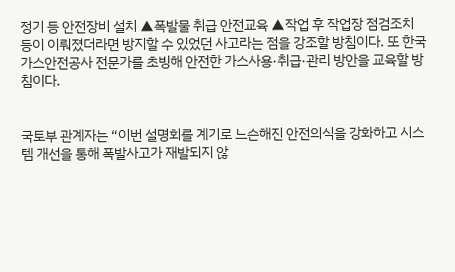정기 등 안전장비 설치 ▲폭발물 취급 안전교육 ▲작업 후 작업장 점검조치 등이 이뤄졌더라면 방지할 수 있었던 사고라는 점을 강조할 방침이다. 또 한국가스안전공사 전문가를 초빙해 안전한 가스사용·취급·관리 방안을 교육할 방침이다.


국토부 관계자는 “이번 설명회를 계기로 느슨해진 안전의식을 강화하고 시스템 개선을 통해 폭발사고가 재발되지 않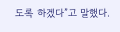도록 하겠다”고 말했다.